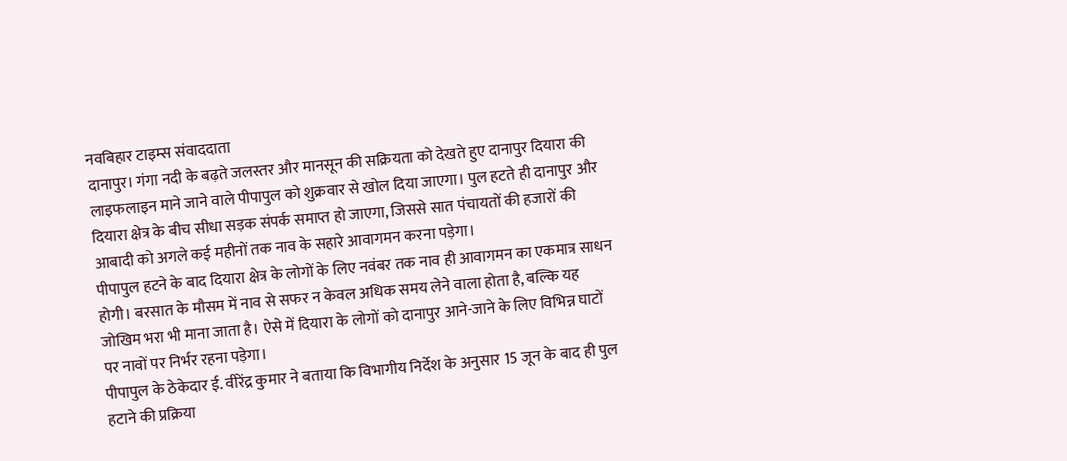नवबिहार टाइम्स संवाददाता
दानापुर। गंगा नदी के बढ़ते जलस्तर और मानसून की सक्रियता को देखते हुए दानापुर दियारा की लाइफलाइन माने जाने वाले पीपापुल को शुक्रवार से खोल दिया जाएगा। पुल हटते ही दानापुर और दियारा क्षेत्र के बीच सीधा सड़क संपर्क समाप्त हो जाएगा, जिससे सात पंचायतों की हजारों की आबादी को अगले कई महीनों तक नाव के सहारे आवागमन करना पड़ेगा।
पीपापुल हटने के बाद दियारा क्षेत्र के लोगों के लिए नवंबर तक नाव ही आवागमन का एकमात्र साधन होगी। बरसात के मौसम में नाव से सफर न केवल अधिक समय लेने वाला होता है, बल्कि यह जोखिम भरा भी माना जाता है। ऐसे में दियारा के लोगों को दानापुर आने-जाने के लिए विभिन्न घाटों पर नावों पर निर्भर रहना पड़ेगा।
पीपापुल के ठेकेदार ई. वीरेंद्र कुमार ने बताया कि विभागीय निर्देश के अनुसार 15 जून के बाद ही पुल हटाने की प्रक्रिया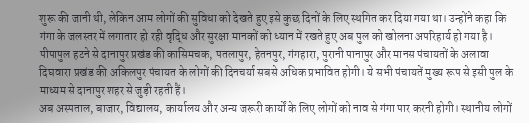शुरू की जानी थी, लेकिन आम लोगों की सुविधा को देखते हुए इसे कुछ दिनों के लिए स्थगित कर दिया गया था। उन्होंने कहा कि गंगा के जलस्तर में लगातार हो रही वृद्धि और सुरक्षा मानकों को ध्यान में रखते हुए अब पुल को खोलना अपरिहार्य हो गया है।
पीपापुल हटने से दानापुर प्रखंड की कासिमचक, पतलापुर, हेतनपुर, गंगहारा, पुरानी पानापुर और मानस पंचायतों के अलावा दिघवारा प्रखंड की अकिलपुर पंचायत के लोगों की दिनचर्या सबसे अधिक प्रभावित होगी। ये सभी पंचायतें मुख्य रूप से इसी पुल के माध्यम से दानापुर शहर से जुड़ी रहती हैं।
अब अस्पताल, बाजार, विद्यालय, कार्यालय और अन्य जरूरी कार्यों के लिए लोगों को नाव से गंगा पार करनी होगी। स्थानीय लोगों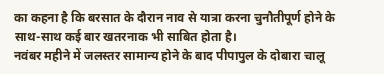का कहना है कि बरसात के दौरान नाव से यात्रा करना चुनौतीपूर्ण होने के साथ-साथ कई बार खतरनाक भी साबित होता है।
नवंबर महीने में जलस्तर सामान्य होने के बाद पीपापुल के दोबारा चालू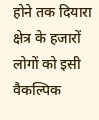होने तक दियारा क्षेत्र के हजारों लोगों को इसी वैकल्पिक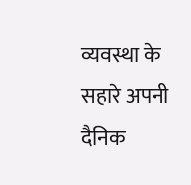व्यवस्था के सहारे अपनी दैनिक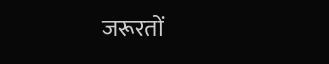जरूरतों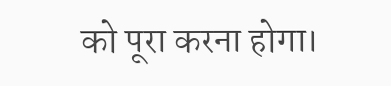को पूरा करना होगा।